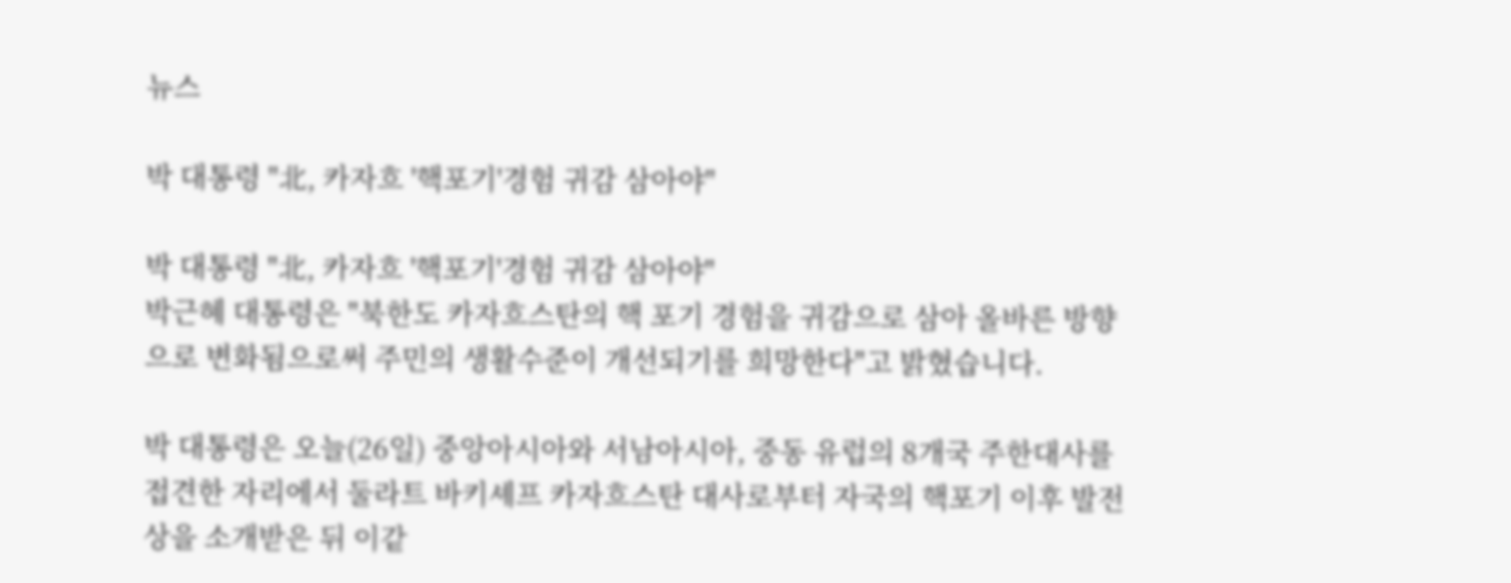뉴스

박 대통령 "北, 카자흐 '핵포기'경험 귀감 삼아야"

박 대통령 "北, 카자흐 '핵포기'경험 귀감 삼아야"
박근혜 대통령은 "북한도 카자흐스탄의 핵 포기 경험을 귀감으로 삼아 올바른 방향으로 변화됨으로써 주민의 생활수준이 개선되기를 희망한다"고 밝혔습니다.

박 대통령은 오늘(26일) 중앙아시아와 서남아시아, 중동 유럽의 8개국 주한대사를 접견한 자리에서 둘라트 바키셰프 카자흐스탄 대사로부터 자국의 핵포기 이후 발전상을 소개받은 뒤 이같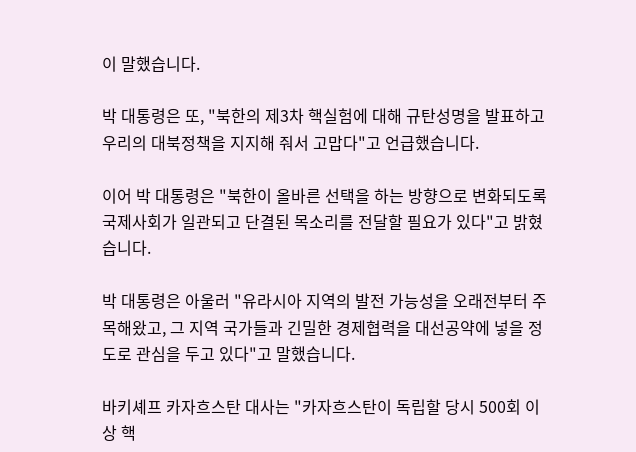이 말했습니다.

박 대통령은 또, "북한의 제3차 핵실험에 대해 규탄성명을 발표하고 우리의 대북정책을 지지해 줘서 고맙다"고 언급했습니다.

이어 박 대통령은 "북한이 올바른 선택을 하는 방향으로 변화되도록 국제사회가 일관되고 단결된 목소리를 전달할 필요가 있다"고 밝혔습니다.

박 대통령은 아울러 "유라시아 지역의 발전 가능성을 오래전부터 주목해왔고, 그 지역 국가들과 긴밀한 경제협력을 대선공약에 넣을 정도로 관심을 두고 있다"고 말했습니다.

바키셰프 카자흐스탄 대사는 "카자흐스탄이 독립할 당시 500회 이상 핵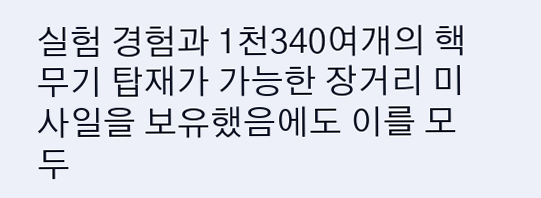실험 경험과 1천340여개의 핵무기 탑재가 가능한 장거리 미사일을 보유했음에도 이를 모두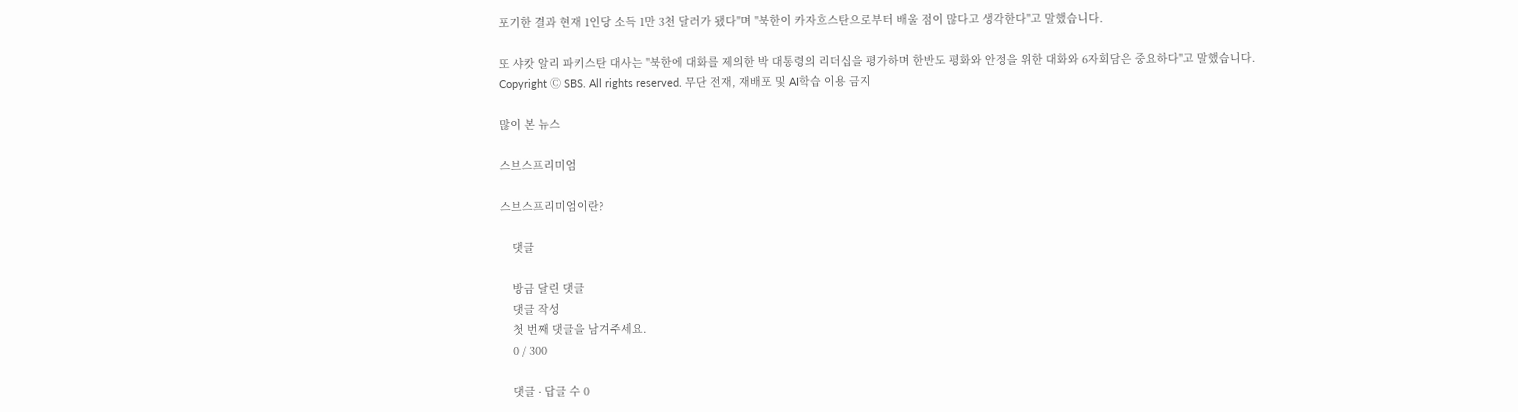포기한 결과 현재 1인당 소득 1만 3천 달러가 됐다"며 "북한이 카자흐스탄으로부터 배울 점이 많다고 생각한다"고 말했습니다.

또 샤캇 알리 파키스탄 대사는 "북한에 대화를 제의한 박 대통령의 리더십을 평가하며 한반도 평화와 안정을 위한 대화와 6자회담은 중요하다"고 말했습니다.
Copyright Ⓒ SBS. All rights reserved. 무단 전재, 재배포 및 AI학습 이용 금지

많이 본 뉴스

스브스프리미엄

스브스프리미엄이란?

    댓글

    방금 달린 댓글
    댓글 작성
    첫 번째 댓글을 남겨주세요.
    0 / 300

    댓글 ∙ 답글 수 0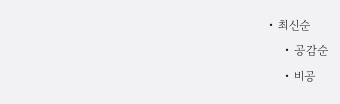• 최신순
    • 공감순
    • 비공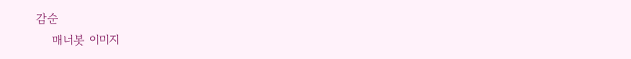감순
    매너봇 이미지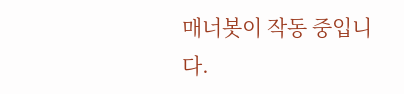매너봇이 작동 중입니다.